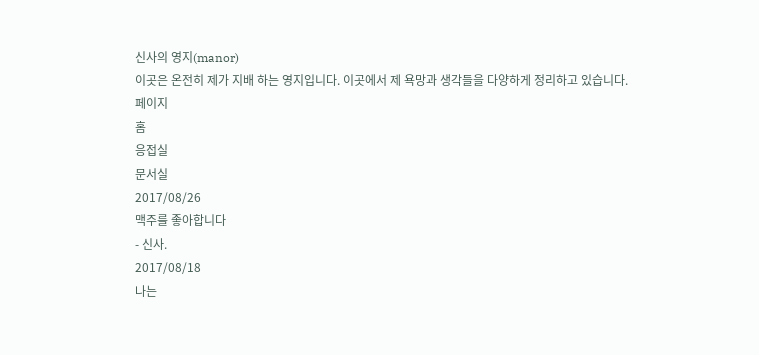신사의 영지(manor)
이곳은 온전히 제가 지배 하는 영지입니다. 이곳에서 제 욕망과 생각들을 다양하게 정리하고 있습니다.
페이지
홈
응접실
문서실
2017/08/26
맥주를 좋아합니다
- 신사.
2017/08/18
나는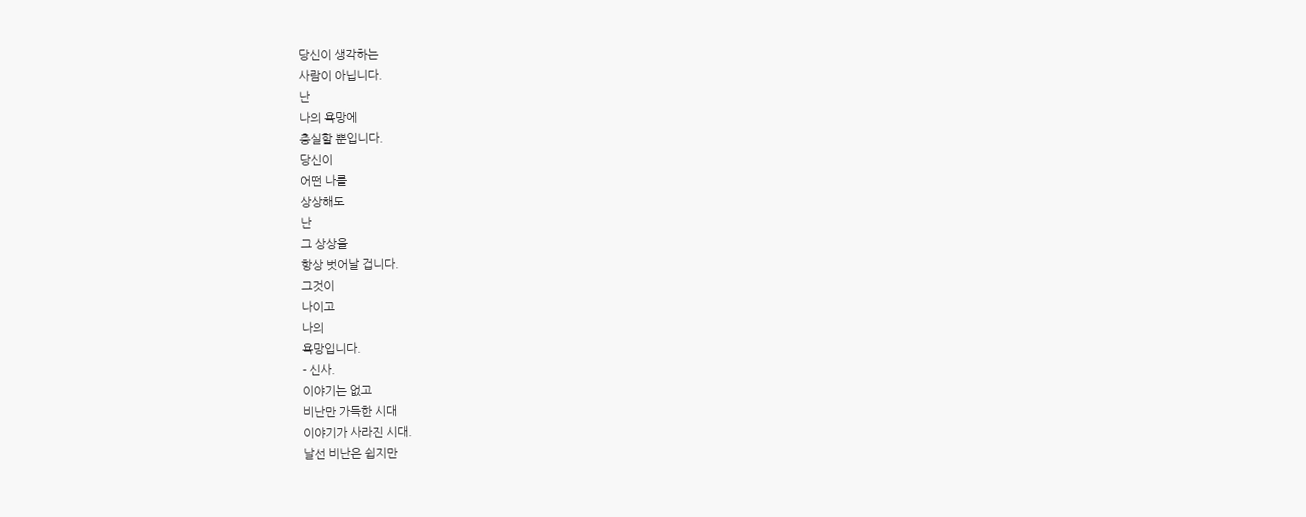당신이 생각하는
사람이 아닙니다.
난
나의 욕망에
충실할 뿐입니다.
당신이
어떤 나를
상상해도
난
그 상상을
항상 벗어날 겁니다.
그것이
나이고
나의
욕망입니다.
- 신사.
이야기는 없고
비난만 가득한 시대
이야기가 사라진 시대.
날선 비난은 쉽지만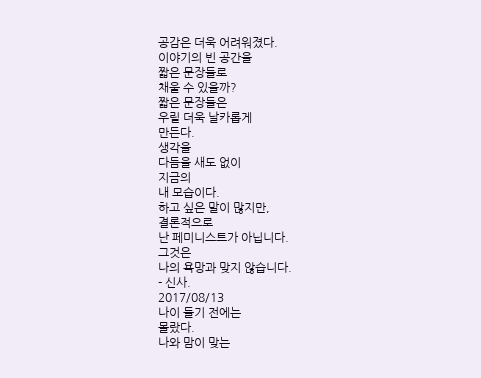공감은 더욱 어려워졌다.
이야기의 빈 공간을
짧은 문장들로
채울 수 있을까?
짧은 문장들은
우릴 더욱 날카롭게
만든다.
생각을
다듬을 새도 없이
지금의
내 모습이다.
하고 싶은 말이 많지만,
결론적으로
난 페미니스트가 아닙니다.
그것은
나의 욕망과 맞지 않습니다.
- 신사.
2017/08/13
나이 들기 전에는
몰랐다.
나와 맘이 맞는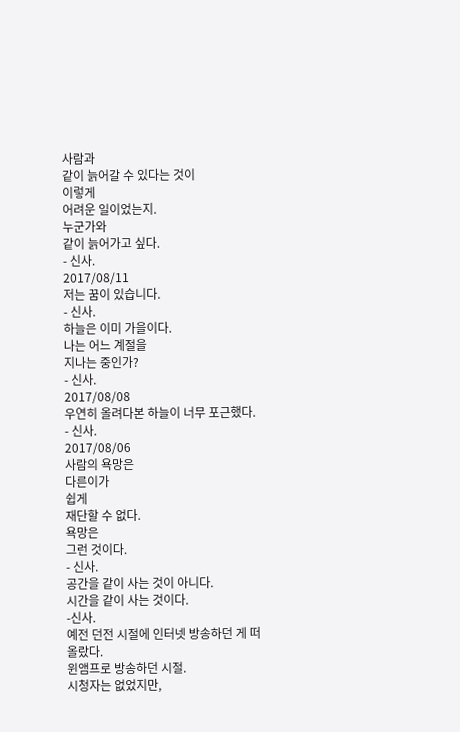사람과
같이 늙어갈 수 있다는 것이
이렇게
어려운 일이었는지.
누군가와
같이 늙어가고 싶다.
- 신사.
2017/08/11
저는 꿈이 있습니다.
- 신사.
하늘은 이미 가을이다.
나는 어느 계절을
지나는 중인가?
- 신사.
2017/08/08
우연히 올려다본 하늘이 너무 포근했다.
- 신사.
2017/08/06
사람의 욕망은
다른이가
쉽게
재단할 수 없다.
욕망은
그런 것이다.
- 신사.
공간을 같이 사는 것이 아니다.
시간을 같이 사는 것이다.
-신사.
예전 던전 시절에 인터넷 방송하던 게 떠올랐다.
윈앰프로 방송하던 시절.
시청자는 없었지만,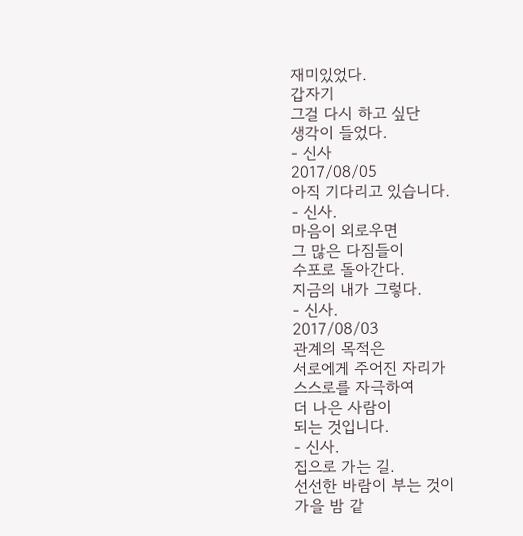재미있었다.
갑자기
그걸 다시 하고 싶단
생각이 들었다.
- 신사
2017/08/05
아직 기다리고 있습니다.
- 신사.
마음이 외로우면
그 많은 다짐들이
수포로 돌아간다.
지금의 내가 그렇다.
- 신사.
2017/08/03
관계의 목적은
서로에게 주어진 자리가
스스로를 자극하여
더 나은 사람이
되는 것입니다.
- 신사.
집으로 가는 길.
선선한 바람이 부는 것이
가을 밤 같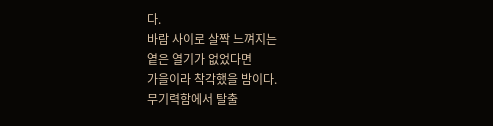다.
바람 사이로 살짝 느껴지는
옅은 열기가 없었다면
가을이라 착각했을 밤이다.
무기력함에서 탈출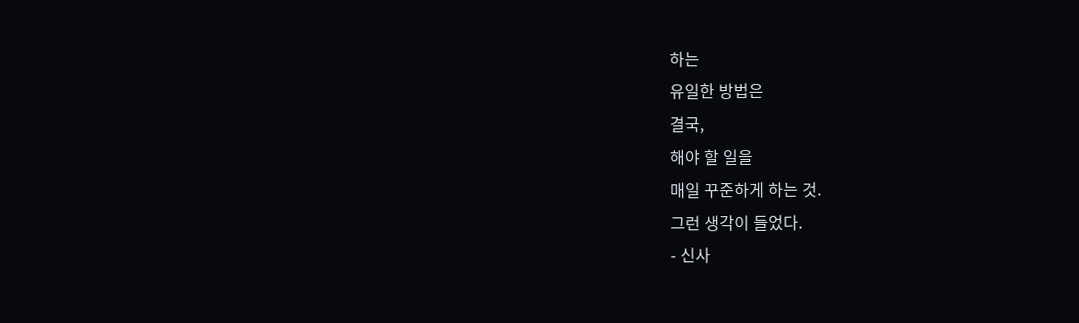하는
유일한 방법은
결국,
해야 할 일을
매일 꾸준하게 하는 것.
그런 생각이 들었다.
- 신사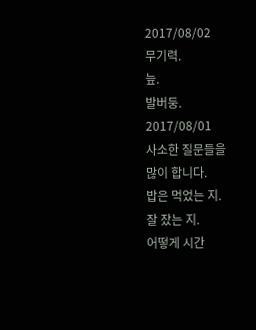2017/08/02
무기력.
늪.
발버둥.
2017/08/01
사소한 질문들을
많이 합니다.
밥은 먹었는 지.
잘 잤는 지.
어떻게 시간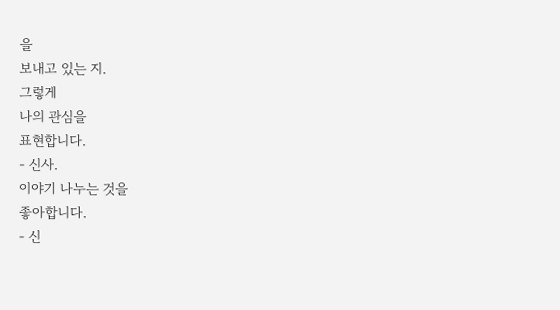을
보내고 있는 지.
그렇게
나의 관심을
표현합니다.
- 신사.
이야기 나누는 것을
좋아합니다.
- 신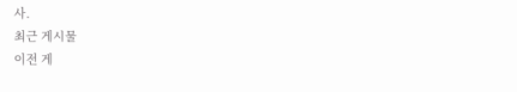사.
최근 게시물
이전 게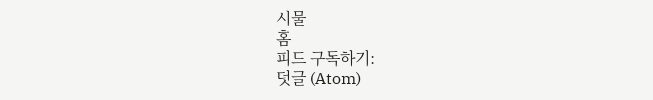시물
홈
피드 구독하기:
덧글 (Atom)